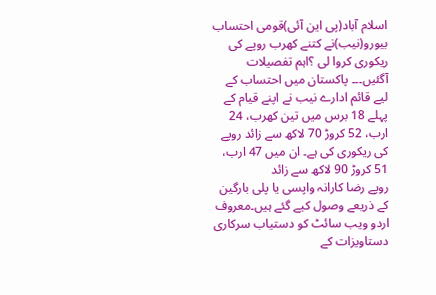اسلام آباد(پی این آئی)قومی احتساب بیورو(نیب)نے کتنے کھرب روپے کی ریکوری کروا لی ؟اہم تفصیلات آگئیں۔۔۔ پاکستان میں احتساب کے لیے قائم ادارے نیب نے اپنے قیام کے پہلے 18 برس میں تین کھرب، 24 ارب، 52 کروڑ 70 لاکھ سے زائد روپے کی ریکوری کی ہے۔ ان میں 47 ارب، 51 کروڑ 90 لاکھ سے زائد
روپے رضا کارانہ واپسی یا پلی بارگین کے ذریعے وصول کیے گئے ہیں۔معروف اردو ویب سائٹ کو دستیاب سرکاری دستاویزات کے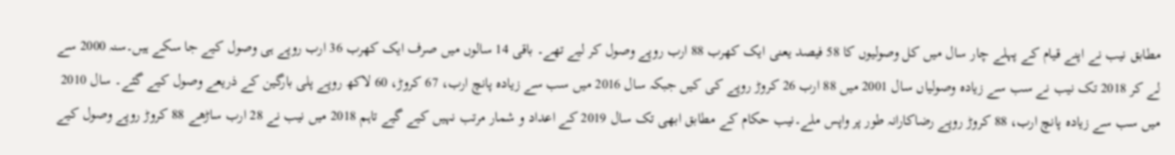مطابق نیب نے اپنے قیام کے پہلے چار سال میں کل وصولیوں کا 58 فیصد یعنی ایک کھرب 88 ارب روپے وصول کر لیے تھے۔ باقی 14 سالوں میں صرف ایک کھرب 36 ارب روپے ہی وصول کیے جا سکے ہیں۔سنہ 2000 سے لے کر 2018 تک نیب نے سب سے زیادہ وصولیاں سال 2001 میں 88 ارب 26 کروڑ روپے کی کیں جبکہ سال 2016 میں سب سے زیادہ پانچ ارب، 67 کروڑ، 60 لاکھ روپے پلی بارگین کے ذریعے وصول کیے گئے۔ سال 2010 میں سب سے زیادہ پانچ ارب، 88 کروڑ روپے رضاکارانہ طور پر واپس ملے۔نیب حکام کے مطابق ابھی تک سال 2019 کے اعداد و شمار مرتب نہیں کیے گیے تاہم 2018 میں نیب نے 28 ارب ساڑھے 88 کروڑ روپے وصول کیے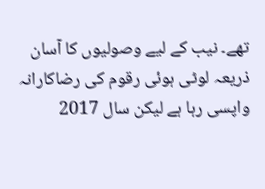تھے۔ نیب کے لیے وصولیوں کا آسان ذریعہ لوٹی ہوئی رقوم کی رضاکارانہ واپسی رہا ہے لیکن سال 2017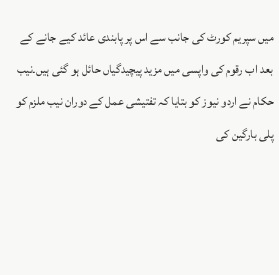میں سپریم کورٹ کی جانب سے اس پر پابندی عائد کیے جانے کے بعد اب رقوم کی واپسی میں مزید پیچیدگیاں حائل ہو گئی ہیں۔نیب حکام نے اردو نیوز کو بتایا کہ تفتیشی عمل کے دوران نیب ملزم کو پلی بارگین کی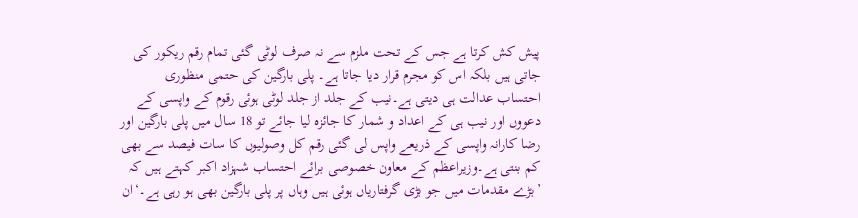پیش کش کرتا ہے جس کے تحت ملزم سے نہ صرف لوٹی گئی تمام رقم ریکور کی جاتی ہیں بلکہ اس کو مجرم قرار دیا جاتا ہے۔ پلی بارگین کی حتمی منظوری احتساب عدالت ہی دیتی ہے۔نیب کے جلد از جلد لوٹی ہوئی رقوم کے واپسی کے دعووں اور نیب ہی کے اعداد و شمار کا جائزہ لیا جائے تو 18 سال میں پلی بارگین اور رضا کارانہ واپسی کے ذریعے واپس لی گئی رقم کل وصولیوں کا سات فیصد سے بھی کم بنتی ہے۔وزیراعظم کے معاون خصوصی برائے احتساب شہزاد اکبر کہتے ہیں کہ ’بڑے مقدمات میں جو بڑی گرفتاریاں ہوئی ہیں وہاں پر پلی بارگین بھی ہو رہی ہے۔‘ان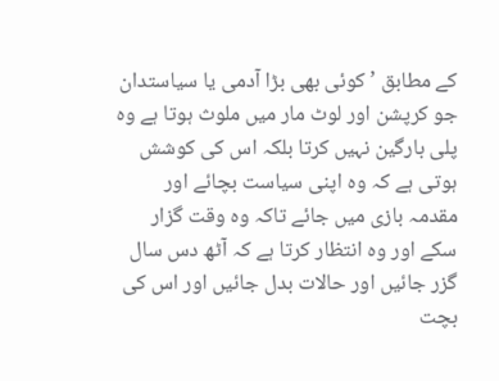کے مطابق ’کوئی بھی بڑا آدمی یا سیاستدان جو کرپشن اور لوٹ مار میں ملوث ہوتا ہے وہ پلی بارگین نہیں کرتا بلکہ اس کی کوشش ہوتی ہے کہ وہ اپنی سیاست بچائے اور مقدمہ بازی میں جائے تاکہ وہ وقت گزار سکے اور وہ انتظار کرتا ہے کہ آٹھ دس سال گزر جائیں اور حالات بدل جائیں اور اس کی بچت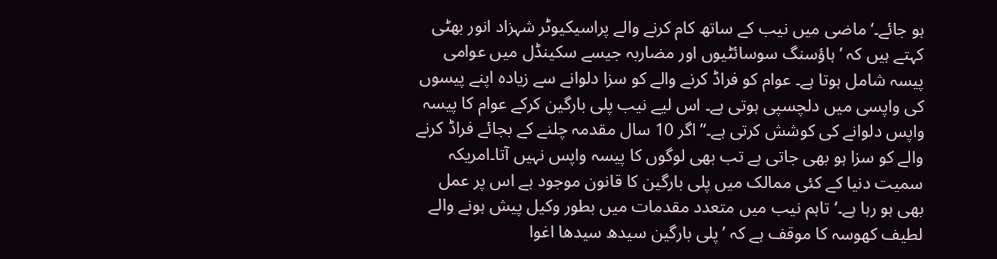ہو جائے۔‘ماضی میں نیب کے ساتھ کام کرنے والے پراسیکیوٹر شہزاد انور بھٹی کہتے ہیں کہ ’ہاؤسنگ سوسائٹیوں اور مضاربہ جیسے سکینڈل میں عوامی پیسہ شامل ہوتا ہے۔ عوام کو فراڈ کرنے والے کو سزا دلوانے سے زیادہ اپنے پیسوں کی واپسی میں دلچسپی ہوتی ہے۔ اس لیے نیب پلی بارگین کرکے عوام کا پیسہ واپس دلوانے کی کوشش کرتی ہے۔‘’اگر 10 سال مقدمہ چلنے کے بجائے فراڈ کرنے والے کو سزا ہو بھی جاتی ہے تب بھی لوگوں کا پیسہ واپس نہیں آتا۔امریکہ سمیت دنیا کے کئی ممالک میں پلی بارگین کا قانون موجود ہے اس پر عمل بھی ہو رہا ہے۔‘تاہم نیب میں متعدد مقدمات میں بطور وکیل پیش ہونے والے لطیف کھوسہ کا موقف ہے کہ ’پلی بارگین سیدھ سیدھا اغوا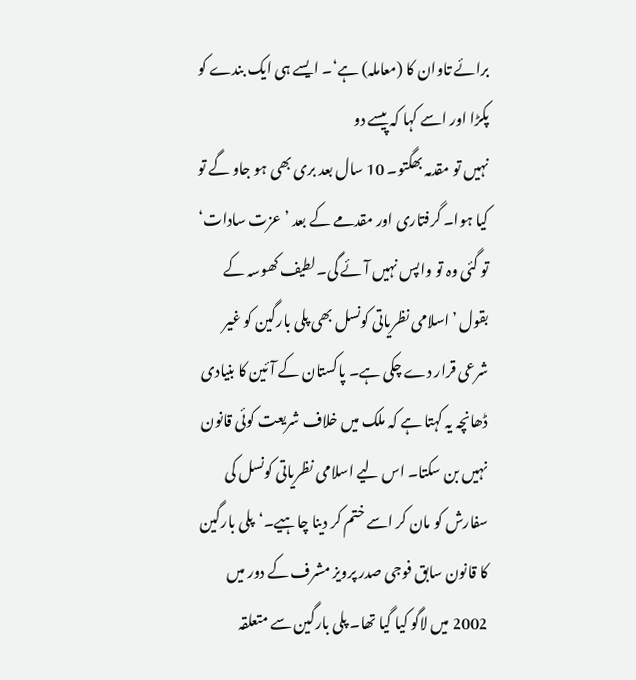برائے تاوان کا (معاملہ) ہے‘۔ ایسے ہی ایک بندے کو پکڑا اور اسے کہا کہ پیسے دو
نہیں تو مقدمہ بھگتو۔ 10 سال بعد بری بھی ہو جاو گے تو کیا ہوا۔ گرفتاری اور مقدمے کے بعد ’عزت سادات‘ تو گئی وہ تو واپس نہیں آئے گی۔لطیف کھوسہ کے بقول ’اسلامی نظریاتی کونسل بھی پلی بارگین کو غیر شرعی قرار دے چکی ہے۔ پاکستان کے آئین کا بنیادی ڈھانچہ یہ کہتا ہے کہ ملک میں خلاف شریعت کوئی قانون نہیں بن سکتا۔ اس لیے اسلامی نظریاتی کونسل کی سفارش کو مان کر اسے ختم کر دینا چاہیے۔‘پلی بارگین کا قانون سابق فوجی صدر پرویز مشرف کے دور میں 2002 میں لاگو کیا گیا تھا۔ پلی بارگین سے متعلقہ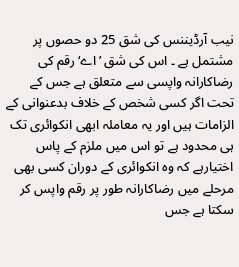نیب آرڈیننس کی شق 25 دو حصوں پر مشتمل ہے ۔ اس کی شق ’اے‘ رقم کی رضاکارانہ واپسی سے متعلق ہے جس کے تحت اگر کسی شخص کے خلاف بدعنوانی کے الزامات ہیں اور یہ معاملہ ابھی انکوائری تک ہی محدود ہے تو اس میں ملزم کے پاس اختیارہے کہ وہ انکوائری کے دوران کسی بھی مرحلے میں رضاکارانہ طور پر رقم واپس کر سکتا ہے جس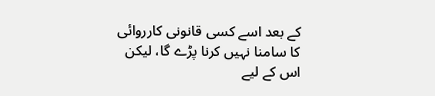کے بعد اسے کسی قانونی کارروائی کا سامنا نہیں کرنا پڑے گا، لیکن اس کے لیے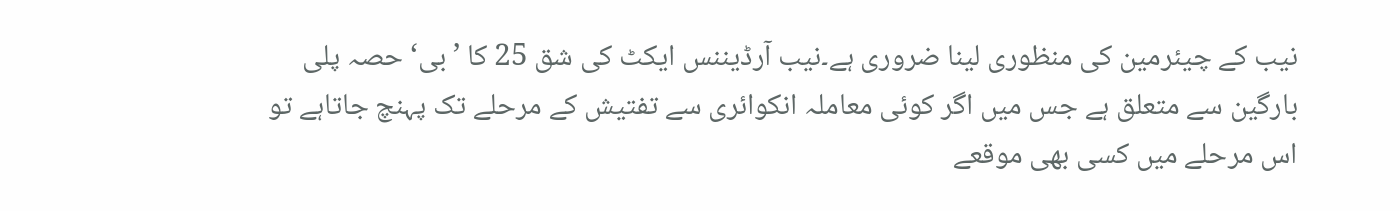نیب کے چیئرمین کی منظوری لینا ضروری ہے۔نیب آرڈیننس ایکٹ کی شق 25 کا ’بی‘ حصہ پلی بارگین سے متعلق ہے جس میں اگر کوئی معاملہ انکوائری سے تفتیش کے مرحلے تک پہنچ جاتاہے تو اس مرحلے میں کسی بھی موقعے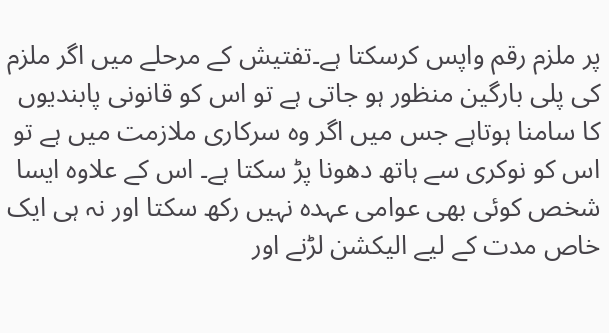پر ملزم رقم واپس کرسکتا ہے۔تفتیش کے مرحلے میں اگر ملزم کی پلی بارگین منظور ہو جاتی ہے تو اس کو قانونی پابندیوں کا سامنا ہوتاہے جس میں اگر وہ سرکاری ملازمت میں ہے تو اس کو نوکری سے ہاتھ دھونا پڑ سکتا ہے۔ اس کے علاوہ ایسا شخص کوئی بھی عوامی عہدہ نہیں رکھ سکتا اور نہ ہی ایک خاص مدت کے لیے الیکشن لڑنے اور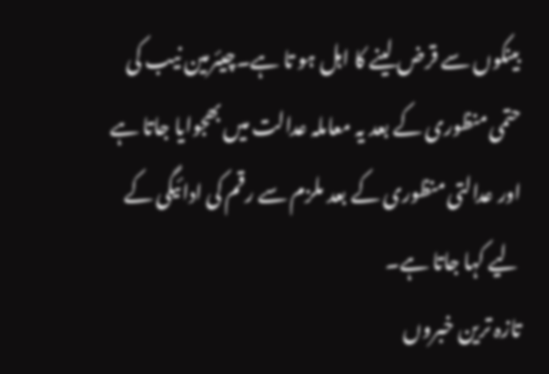بینکوں سے قرض لینے کا اہل ہو تا ہے۔چیئرمین نیب کی حتمی منظوری کے بعد یہ معاملہ عدالت میں بھجوایا جاتا ہے اور عدالتی منظوری کے بعد ملزم سے رقم کی ادائیگی کے لیے کہا جاتا ہے۔
تازہ ترین خبروں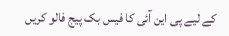کے لیے پی این آئی کا فیس بک پیج فالو کریں